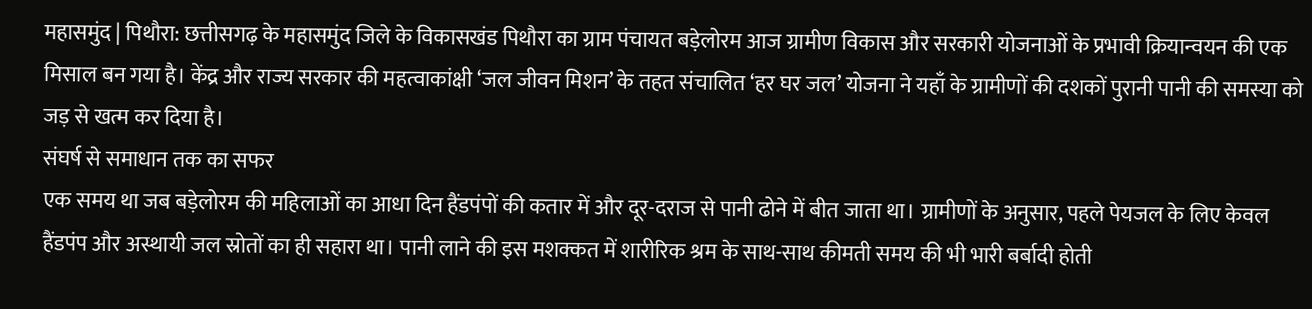महासमुंद | पिथौरा: छत्तीसगढ़ के महासमुंद जिले के विकासखंड पिथौरा का ग्राम पंचायत बड़ेलोरम आज ग्रामीण विकास और सरकारी योजनाओं के प्रभावी क्रियान्वयन की एक मिसाल बन गया है। केंद्र और राज्य सरकार की महत्वाकांक्षी ‘जल जीवन मिशन’ के तहत संचालित ‘हर घर जल’ योजना ने यहाँ के ग्रामीणों की दशकों पुरानी पानी की समस्या को जड़ से खत्म कर दिया है।
संघर्ष से समाधान तक का सफर
एक समय था जब बड़ेलोरम की महिलाओं का आधा दिन हैंडपंपों की कतार में और दूर-दराज से पानी ढोने में बीत जाता था। ग्रामीणों के अनुसार, पहले पेयजल के लिए केवल हैंडपंप और अस्थायी जल स्रोतों का ही सहारा था। पानी लाने की इस मशक्कत में शारीरिक श्रम के साथ-साथ कीमती समय की भी भारी बर्बादी होती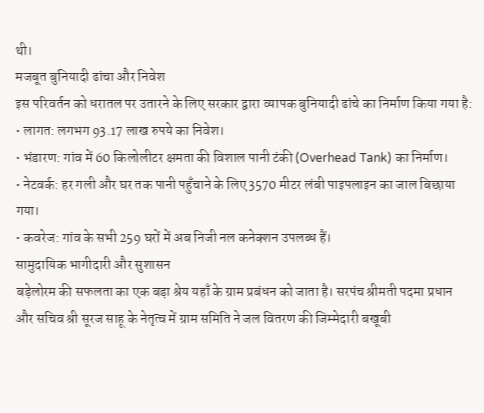थी।
मजबूत बुनियादी ढांचा और निवेश
इस परिवर्तन को धरातल पर उतारने के लिए सरकार द्वारा व्यापक बुनियादी ढांचे का निर्माण किया गया है:
• लागत: लगभग 93.17 लाख रुपये का निवेश।
• भंडारण: गांव में 60 किलोलीटर क्षमता की विशाल पानी टंकी (Overhead Tank) का निर्माण।
• नेटवर्क: हर गली और घर तक पानी पहुँचाने के लिए 3570 मीटर लंबी पाइपलाइन का जाल बिछाया गया।
• कवरेज: गांव के सभी 259 घरों में अब निजी नल कनेक्शन उपलब्ध हैं।
सामुदायिक भागीदारी और सुशासन
बड़ेलोरम की सफलता का एक बड़ा श्रेय यहाँ के ग्राम प्रबंधन को जाता है। सरपंच श्रीमती पदमा प्रधान और सचिव श्री सूरज साहू के नेतृत्व में ग्राम समिति ने जल वितरण की जिम्मेदारी बखूबी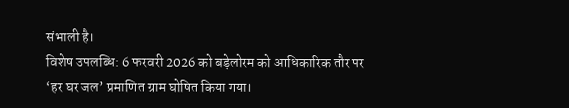संभाली है।
विशेष उपलब्धि: 6 फरवरी 2026 को बड़ेलोरम को आधिकारिक तौर पर ‘हर घर जल’ प्रमाणित ग्राम घोषित किया गया।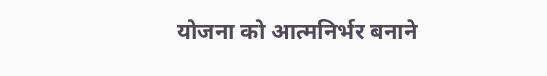योजना को आत्मनिर्भर बनाने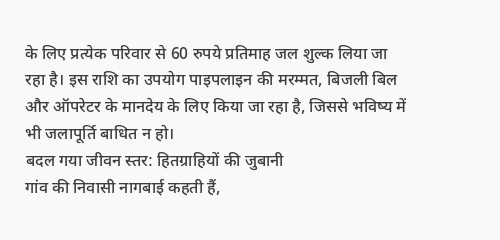के लिए प्रत्येक परिवार से 60 रुपये प्रतिमाह जल शुल्क लिया जा रहा है। इस राशि का उपयोग पाइपलाइन की मरम्मत, बिजली बिल और ऑपरेटर के मानदेय के लिए किया जा रहा है, जिससे भविष्य में भी जलापूर्ति बाधित न हो।
बदल गया जीवन स्तर: हितग्राहियों की जुबानी
गांव की निवासी नागबाई कहती हैं,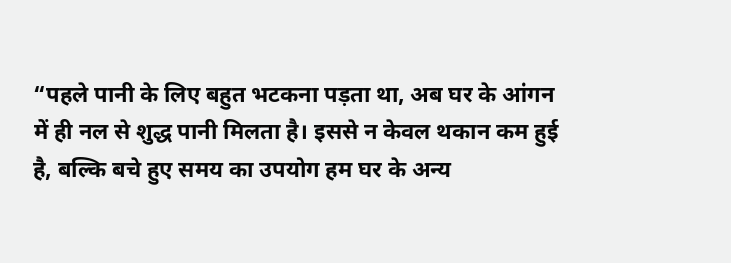“पहले पानी के लिए बहुत भटकना पड़ता था, अब घर के आंगन में ही नल से शुद्ध पानी मिलता है। इससे न केवल थकान कम हुई है, बल्कि बचे हुए समय का उपयोग हम घर के अन्य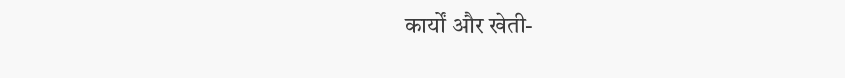कार्यों और खेती-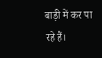बाड़ी में कर पा रहे हैं।